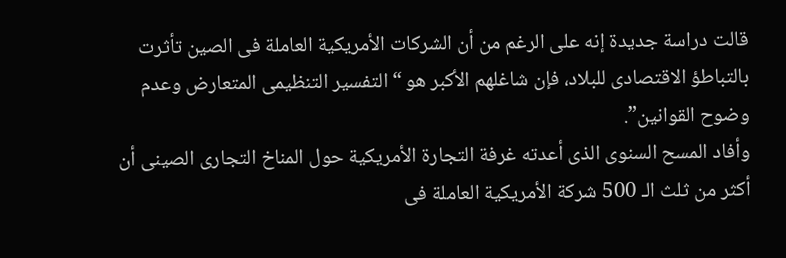قالت دراسة جديدة إنه على الرغم من أن الشركات الأمريكية العاملة فى الصين تأثرت بالتباطؤ الاقتصادى للبلاد، فإن شاغلهم الأكبر هو “التفسير التنظيمى المتعارض وعدم وضوح القوانين”.
وأفاد المسح السنوى الذى أعدته غرفة التجارة الأمريكية حول المناخ التجارى الصينى أن أكثر من ثلث الـ 500 شركة الأمريكية العاملة فى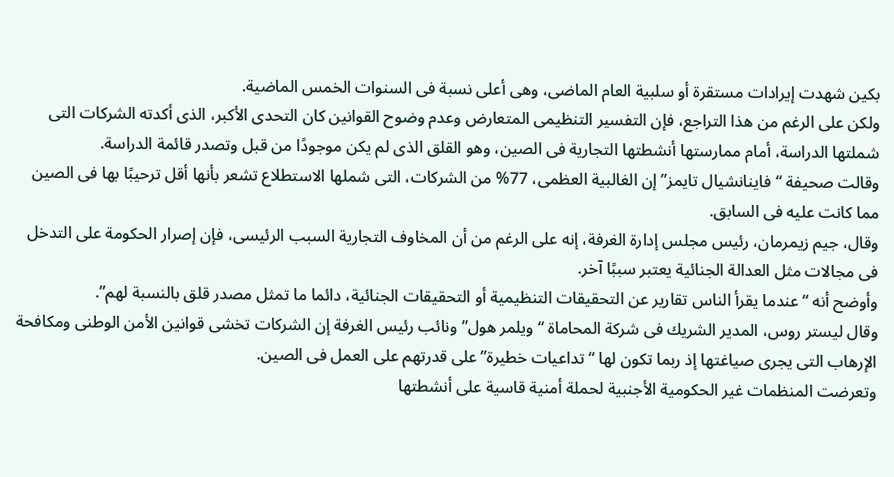بكين شهدت إيرادات مستقرة أو سلبية العام الماضى، وهى أعلى نسبة فى السنوات الخمس الماضية.
ولكن على الرغم من هذا التراجع، فإن التفسير التنظيمى المتعارض وعدم وضوح القوانين كان التحدى الأكبر، الذى أكدته الشركات التى شملتها الدراسة، أمام ممارستها أنشطتها التجارية فى الصين، وهو القلق الذى لم يكن موجودًا من قبل وتصدر قائمة الدراسة.
وقالت صحيفة “فاينانشيال تايمز” إن الغالبية العظمى، 77% من الشركات، التى شملها الاستطلاع تشعر بأنها أقل ترحيبًا بها فى الصين مما كانت عليه فى السابق.
وقال، جيم زيمرمان، رئيس مجلس إدارة الغرفة، إنه على الرغم من أن المخاوف التجارية السبب الرئيسى، فإن إصرار الحكومة على التدخل فى مجالات مثل العدالة الجنائية يعتبر سببًا آخر.
وأوضح أنه “عندما يقرأ الناس تقارير عن التحقيقات التنظيمية أو التحقيقات الجنائية، دائما ما تمثل مصدر قلق بالنسبة لهم”.
وقال ليستر روس، المدير الشريك فى شركة المحاماة “ويلمر هول” ونائب رئيس الغرفة إن الشركات تخشى قوانين الأمن الوطنى ومكافحة الإرهاب التى يجرى صياغتها إذ ربما تكون لها “تداعيات خطيرة” على قدرتهم على العمل فى الصين.
وتعرضت المنظمات غير الحكومية الأجنبية لحملة أمنية قاسية على أنشطتها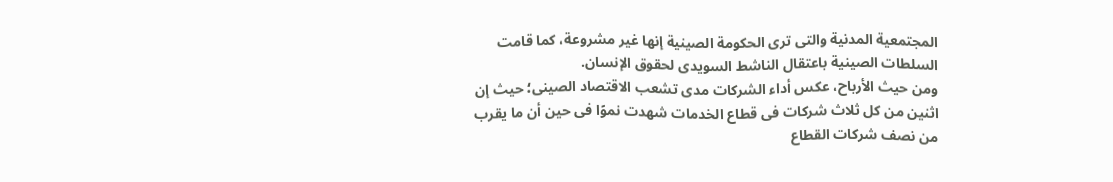المجتمعية المدنية والتى ترى الحكومة الصينية إنها غير مشروعة، كما قامت السلطات الصينية باعتقال الناشط السويدى لحقوق الإنسان.
ومن حيث الأرباح، عكس أداء الشركات مدى تشعب الاقتصاد الصينى؛ حيث إن اثنين من كل ثلاث شركات فى قطاع الخدمات شهدت نموًا فى حين أن ما يقرب من نصف شركات القطاع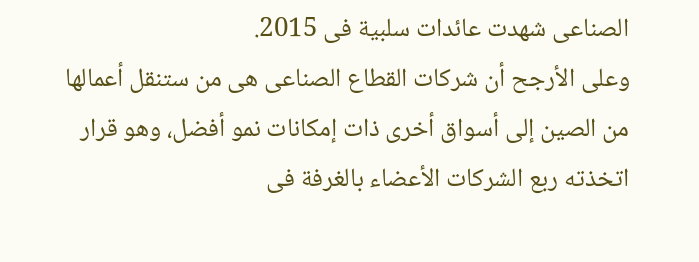الصناعى شهدت عائدات سلبية فى 2015.
وعلى الأرجح أن شركات القطاع الصناعى هى من ستنقل أعمالها من الصين إلى أسواق أخرى ذات إمكانات نمو أفضل، وهو قرار اتخذته ربع الشركات الأعضاء بالغرفة فى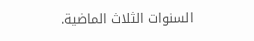السنوات الثلاث الماضية.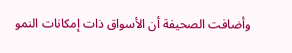وأضافت الصحيفة أن الأسواق ذات إمكانات النمو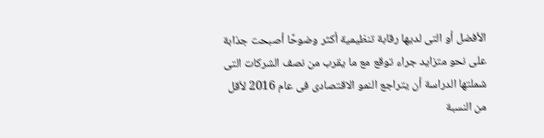الأفضل أو التى لديها رقابة تنظيمية أكثر وضوحًا أصبحت جذابة على نحو متزايد جراء توقع مع ما يقرب من نصف الشركات التى شملتها الدراسة أن يتراجع النمو الاقتصادى فى عام 2016 لأقل من النسبة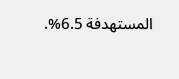المستهدفة 6.5%.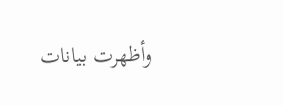وأظهرت بيانات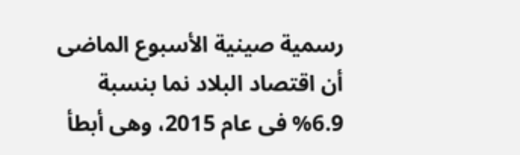رسمية صينية الأسبوع الماضى أن اقتصاد البلاد نما بنسبة 6.9% فى عام 2015، وهى أبطأ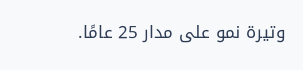وتيرة نمو على مدار 25 عامًا.